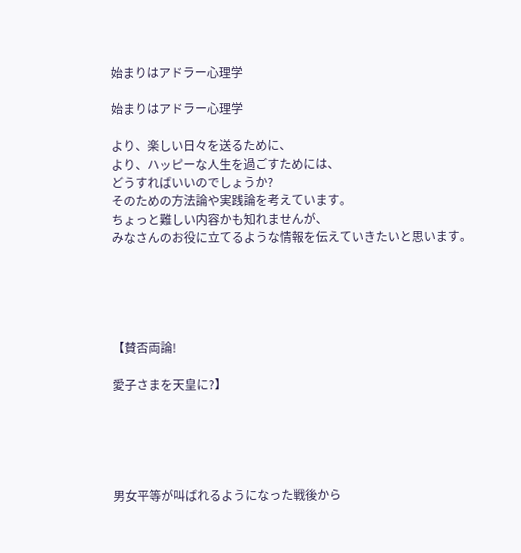始まりはアドラー心理学

始まりはアドラー心理学

より、楽しい日々を送るために、
より、ハッピーな人生を過ごすためには、
どうすればいいのでしょうか?
そのための方法論や実践論を考えています。
ちょっと難しい内容かも知れませんが、
みなさんのお役に立てるような情報を伝えていきたいと思います。





【賛否両論!

愛子さまを天皇に?】





男女平等が叫ばれるようになった戦後から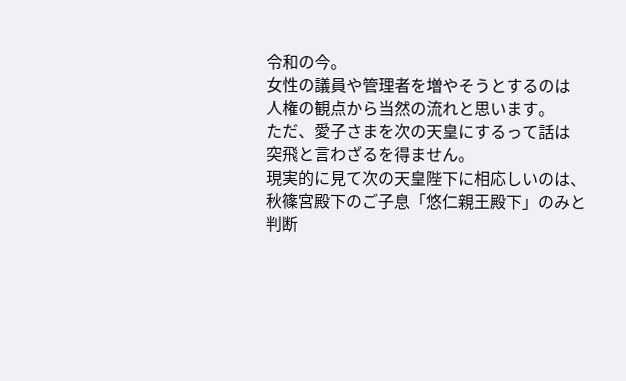令和の今。
女性の議員や管理者を増やそうとするのは
人権の観点から当然の流れと思います。
ただ、愛子さまを次の天皇にするって話は
突飛と言わざるを得ません。
現実的に見て次の天皇陛下に相応しいのは、
秋篠宮殿下のご子息「悠仁親王殿下」のみと
判断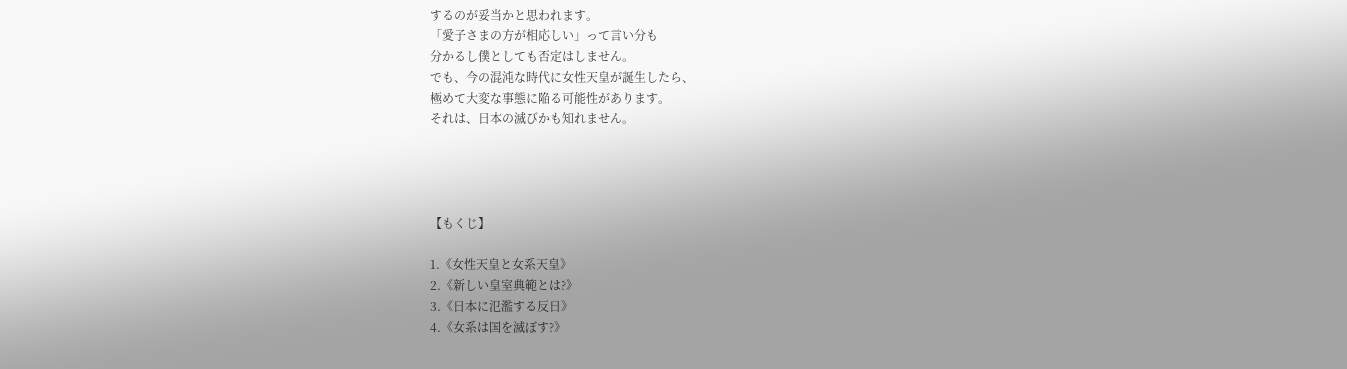するのが妥当かと思われます。
「愛子さまの方が相応しい」って言い分も
分かるし僕としても否定はしません。
でも、今の混沌な時代に女性天皇が誕生したら、
極めて大変な事態に陥る可能性があります。
それは、日本の滅びかも知れません。




【もくじ】

1.《女性天皇と女系天皇》
2.《新しい皇室典範とは?》
3.《日本に氾濫する反日》
4.《女系は国を滅ぼす?》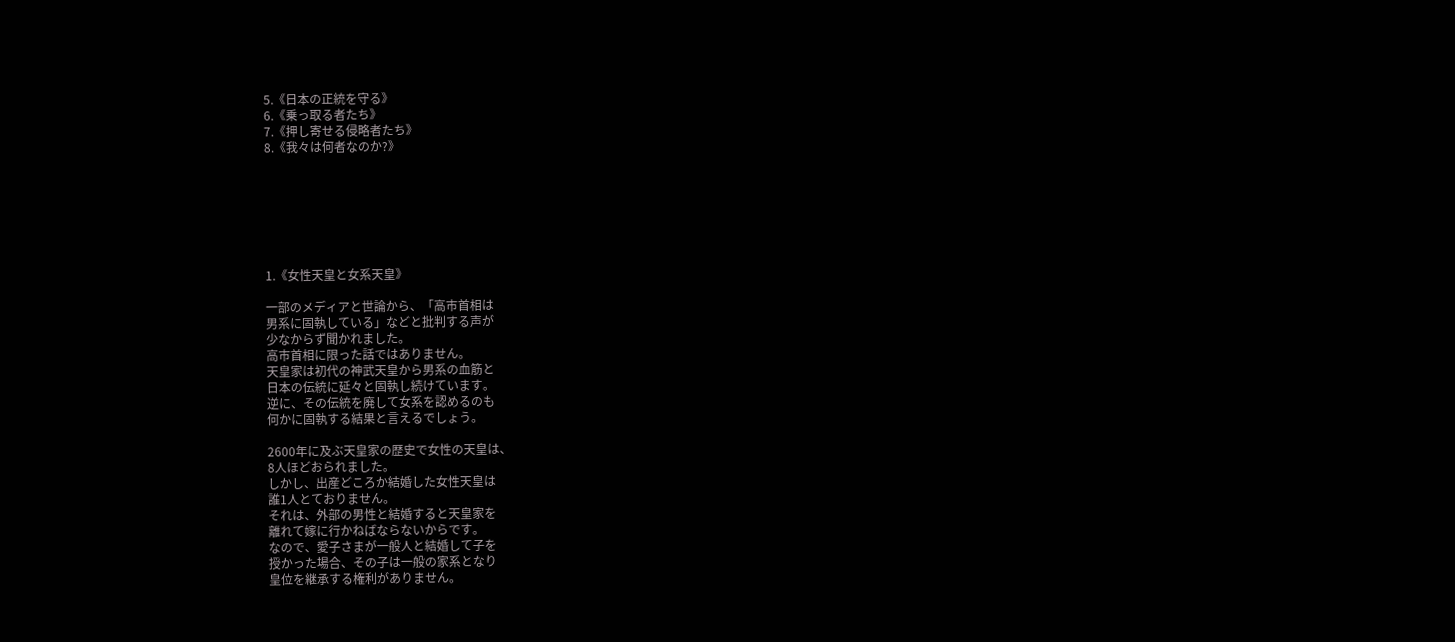5.《日本の正統を守る》
6.《乗っ取る者たち》
7.《押し寄せる侵略者たち》
8.《我々は何者なのか?》







1.《女性天皇と女系天皇》

一部のメディアと世論から、「高市首相は
男系に固執している」などと批判する声が
少なからず聞かれました。
高市首相に限った話ではありません。
天皇家は初代の神武天皇から男系の血筋と
日本の伝統に延々と固執し続けています。
逆に、その伝統を廃して女系を認めるのも
何かに固執する結果と言えるでしょう。

2600年に及ぶ天皇家の歴史で女性の天皇は、
8人ほどおられました。
しかし、出産どころか結婚した女性天皇は
誰1人とておりません。
それは、外部の男性と結婚すると天皇家を
離れて嫁に行かねばならないからです。
なので、愛子さまが一般人と結婚して子を
授かった場合、その子は一般の家系となり
皇位を継承する権利がありません。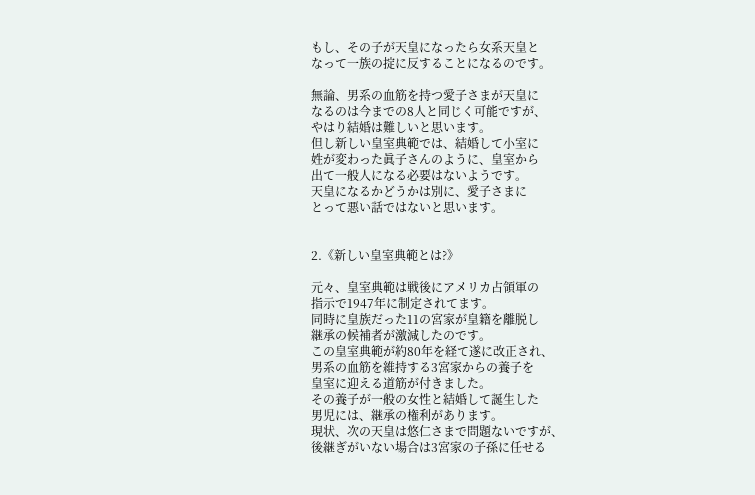もし、その子が天皇になったら女系天皇と
なって一族の掟に反することになるのです。

無論、男系の血筋を持つ愛子さまが天皇に
なるのは今までの8人と同じく可能ですが、
やはり結婚は難しいと思います。
但し新しい皇室典範では、結婚して小室に
姓が変わった眞子さんのように、皇室から
出て一般人になる必要はないようです。
天皇になるかどうかは別に、愛子さまに
とって悪い話ではないと思います。


2.《新しい皇室典範とは?》

元々、皇室典範は戦後にアメリカ占領軍の
指示で1947年に制定されてます。
同時に皇族だった11の宮家が皇籍を離脱し
継承の候補者が激減したのです。
この皇室典範が約80年を経て遂に改正され、
男系の血筋を維持する3宮家からの養子を
皇室に迎える道筋が付きました。
その養子が一般の女性と結婚して誕生した
男児には、継承の権利があります。
現状、次の天皇は悠仁さまで問題ないですが、
後継ぎがいない場合は3宮家の子孫に任せる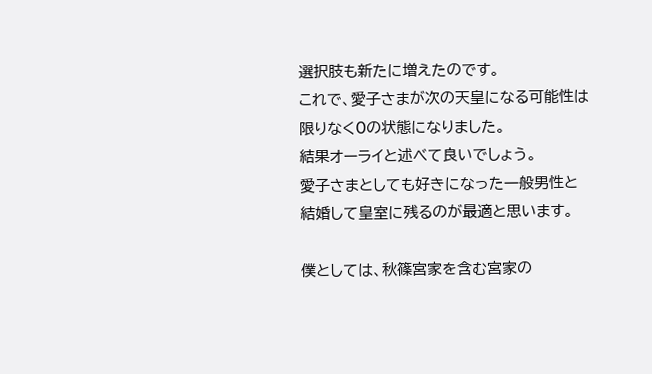選択肢も新たに増えたのです。
これで、愛子さまが次の天皇になる可能性は
限りなく0の状態になりました。
結果オーライと述べて良いでしょう。
愛子さまとしても好きになった一般男性と
結婚して皇室に残るのが最適と思います。

僕としては、秋篠宮家を含む宮家の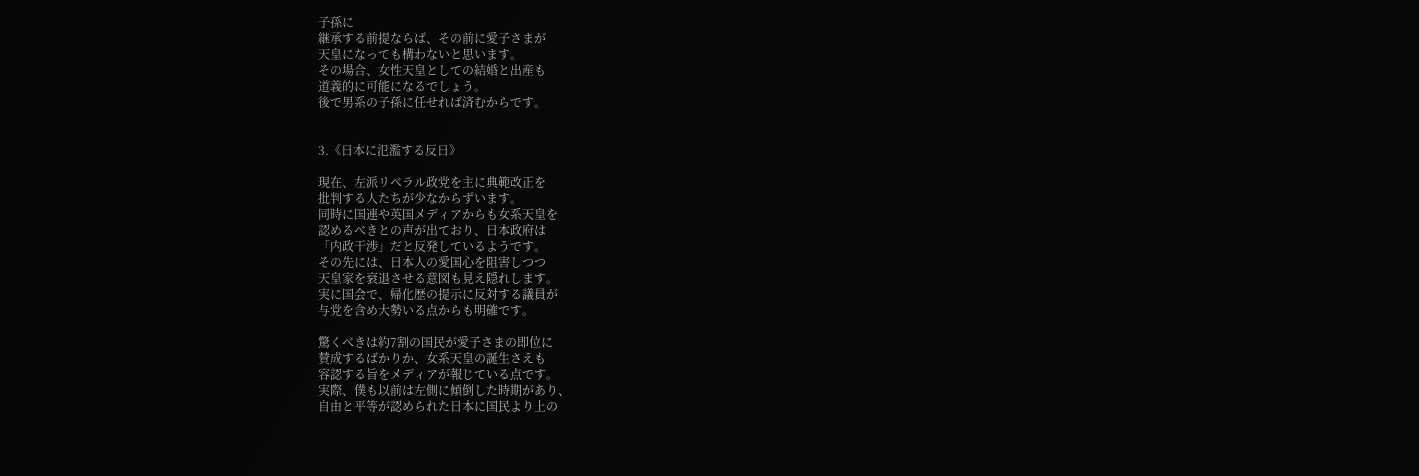子孫に
継承する前提ならば、その前に愛子さまが
天皇になっても構わないと思います。
その場合、女性天皇としての結婚と出産も
道義的に可能になるでしょう。
後で男系の子孫に任せれば済むからです。


3.《日本に氾濫する反日》

現在、左派リベラル政党を主に典範改正を
批判する人たちが少なからずいます。
同時に国連や英国メディアからも女系天皇を
認めるべきとの声が出ており、日本政府は
「内政干渉」だと反発しているようです。
その先には、日本人の愛国心を阻害しつつ
天皇家を衰退させる意図も見え隠れします。
実に国会で、帰化歴の提示に反対する議員が
与党を含め大勢いる点からも明確です。

驚くべきは約7割の国民が愛子さまの即位に
賛成するばかりか、女系天皇の誕生さえも
容認する旨をメディアが報じている点です。
実際、僕も以前は左側に傾倒した時期があり、
自由と平等が認められた日本に国民より上の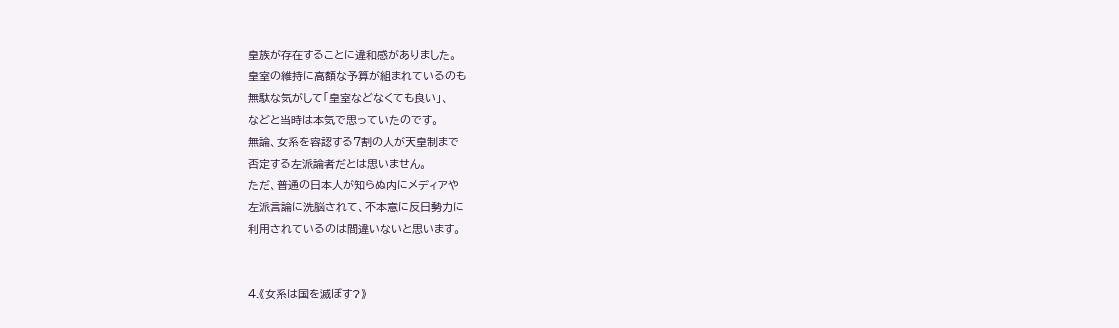皇族が存在することに違和感がありました。
皇室の維持に高額な予算が組まれているのも
無駄な気がして「皇室などなくても良い」、
などと当時は本気で思っていたのです。
無論、女系を容認する7割の人が天皇制まで
否定する左派論者だとは思いません。
ただ、普通の日本人が知らぬ内にメディアや
左派言論に洗脳されて、不本意に反日勢力に
利用されているのは間違いないと思います。


4.《女系は国を滅ぼす?》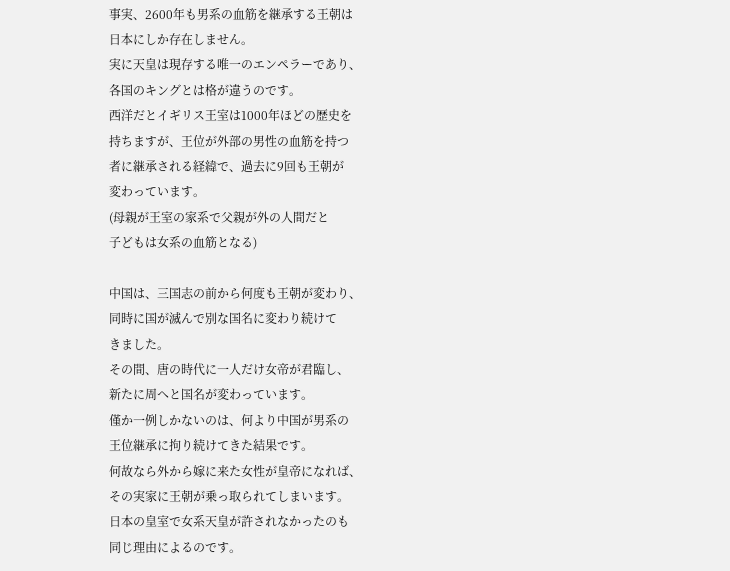事実、2600年も男系の血筋を継承する王朝は
日本にしか存在しません。
実に天皇は現存する唯一のエンペラーであり、
各国のキングとは格が違うのです。
西洋だとイギリス王室は1000年ほどの歴史を
持ちますが、王位が外部の男性の血筋を持つ
者に継承される経緯で、過去に9回も王朝が
変わっています。
(母親が王室の家系で父親が外の人間だと
子どもは女系の血筋となる)

中国は、三国志の前から何度も王朝が変わり、
同時に国が滅んで別な国名に変わり続けて
きました。
その間、唐の時代に一人だけ女帝が君臨し、
新たに周へと国名が変わっています。
僅か一例しかないのは、何より中国が男系の
王位継承に拘り続けてきた結果です。
何故なら外から嫁に来た女性が皇帝になれば、
その実家に王朝が乗っ取られてしまいます。
日本の皇室で女系天皇が許されなかったのも
同じ理由によるのです。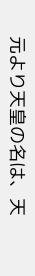元より天皇の名は、天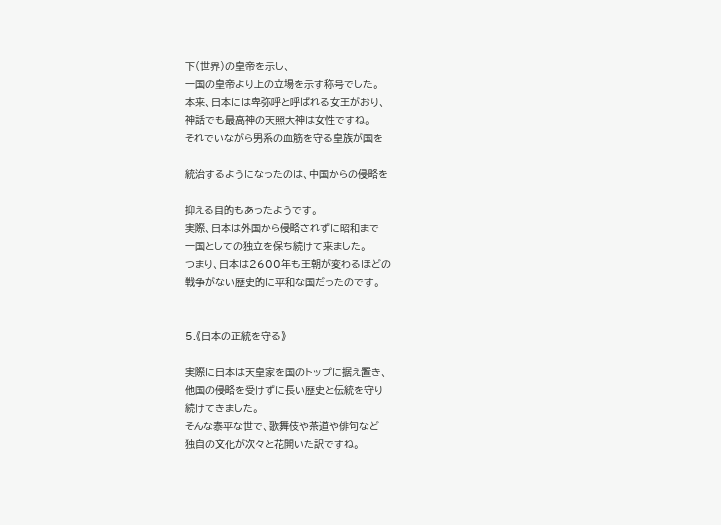下(世界)の皇帝を示し、
一国の皇帝より上の立場を示す称号でした。
本来、日本には卑弥呼と呼ばれる女王がおり、
神話でも最高神の天照大神は女性ですね。
それでいながら男系の血筋を守る皇族が国を

統治するようになったのは、中国からの侵略を

抑える目的もあったようです。
実際、日本は外国から侵略されずに昭和まで
一国としての独立を保ち続けて来ました。
つまり、日本は2600年も王朝が変わるほどの
戦争がない歴史的に平和な国だったのです。


5.《日本の正統を守る》

実際に日本は天皇家を国のトップに据え置き、
他国の侵略を受けずに長い歴史と伝統を守り
続けてきました。
そんな泰平な世で、歌舞伎や茶道や俳句など
独自の文化が次々と花開いた訳ですね。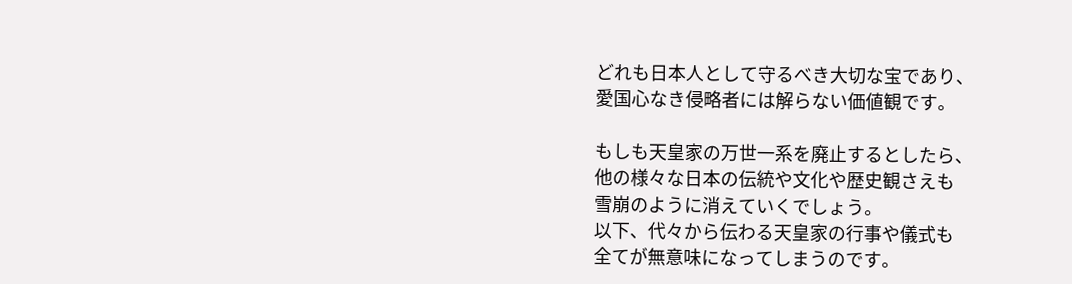どれも日本人として守るべき大切な宝であり、
愛国心なき侵略者には解らない価値観です。

もしも天皇家の万世一系を廃止するとしたら、
他の様々な日本の伝統や文化や歴史観さえも
雪崩のように消えていくでしょう。
以下、代々から伝わる天皇家の行事や儀式も
全てが無意味になってしまうのです。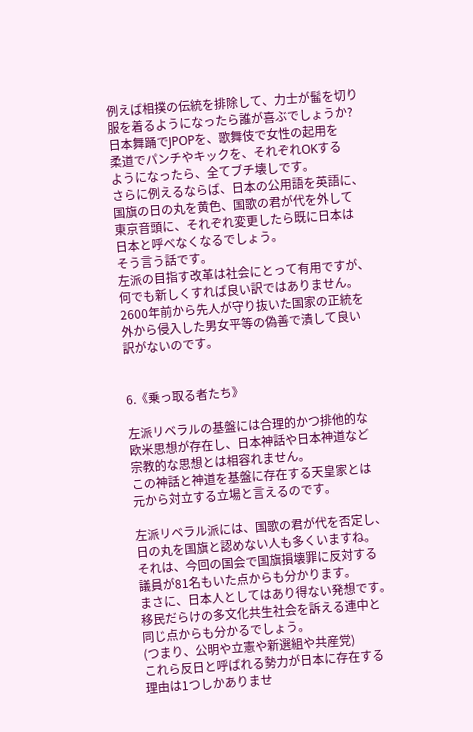例えば相撲の伝統を排除して、力士が髷を切り
服を着るようになったら誰が喜ぶでしょうか?
日本舞踊でJPOPを、歌舞伎で女性の起用を
柔道でパンチやキックを、それぞれOKする
ようになったら、全てブチ壊しです。
さらに例えるならば、日本の公用語を英語に、
国旗の日の丸を黄色、国歌の君が代を外して
東京音頭に、それぞれ変更したら既に日本は
日本と呼べなくなるでしょう。
そう言う話です。
左派の目指す改革は社会にとって有用ですが、
何でも新しくすれば良い訳ではありません。
2600年前から先人が守り抜いた国家の正統を
外から侵入した男女平等の偽善で潰して良い
訳がないのです。


6.《乗っ取る者たち》

左派リベラルの基盤には合理的かつ排他的な
欧米思想が存在し、日本神話や日本神道など
宗教的な思想とは相容れません。
この神話と神道を基盤に存在する天皇家とは
元から対立する立場と言えるのです。

左派リベラル派には、国歌の君が代を否定し、
日の丸を国旗と認めない人も多くいますね。
それは、今回の国会で国旗損壊罪に反対する
議員が81名もいた点からも分かります。
まさに、日本人としてはあり得ない発想です。
移民だらけの多文化共生社会を訴える連中と
同じ点からも分かるでしょう。
(つまり、公明や立憲や新選組や共産党)
これら反日と呼ばれる勢力が日本に存在する
理由は1つしかありませ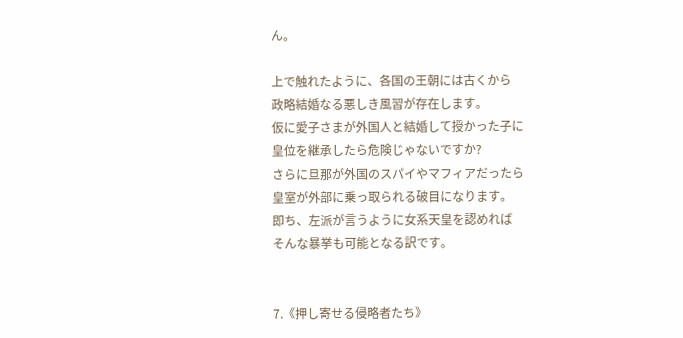ん。

上で触れたように、各国の王朝には古くから
政略結婚なる悪しき風習が存在します。
仮に愛子さまが外国人と結婚して授かった子に
皇位を継承したら危険じゃないですか?
さらに旦那が外国のスパイやマフィアだったら
皇室が外部に乗っ取られる破目になります。
即ち、左派が言うように女系天皇を認めれば
そんな暴挙も可能となる訳です。


7.《押し寄せる侵略者たち》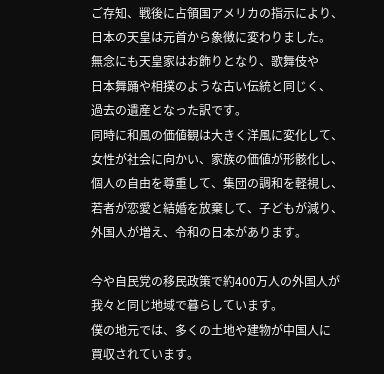ご存知、戦後に占領国アメリカの指示により、
日本の天皇は元首から象徴に変わりました。
無念にも天皇家はお飾りとなり、歌舞伎や
日本舞踊や相撲のような古い伝統と同じく、
過去の遺産となった訳です。
同時に和風の価値観は大きく洋風に変化して、
女性が社会に向かい、家族の価値が形骸化し、
個人の自由を尊重して、集団の調和を軽視し、
若者が恋愛と結婚を放棄して、子どもが減り、
外国人が増え、令和の日本があります。

今や自民党の移民政策で約400万人の外国人が
我々と同じ地域で暮らしています。
僕の地元では、多くの土地や建物が中国人に
買収されています。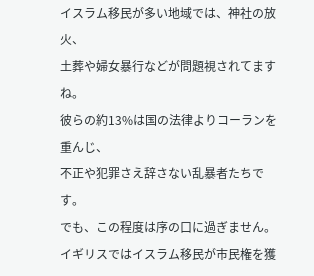イスラム移民が多い地域では、神社の放火、
土葬や婦女暴行などが問題視されてますね。
彼らの約13%は国の法律よりコーランを重んじ、
不正や犯罪さえ辞さない乱暴者たちです。
でも、この程度は序の口に過ぎません。
イギリスではイスラム移民が市民権を獲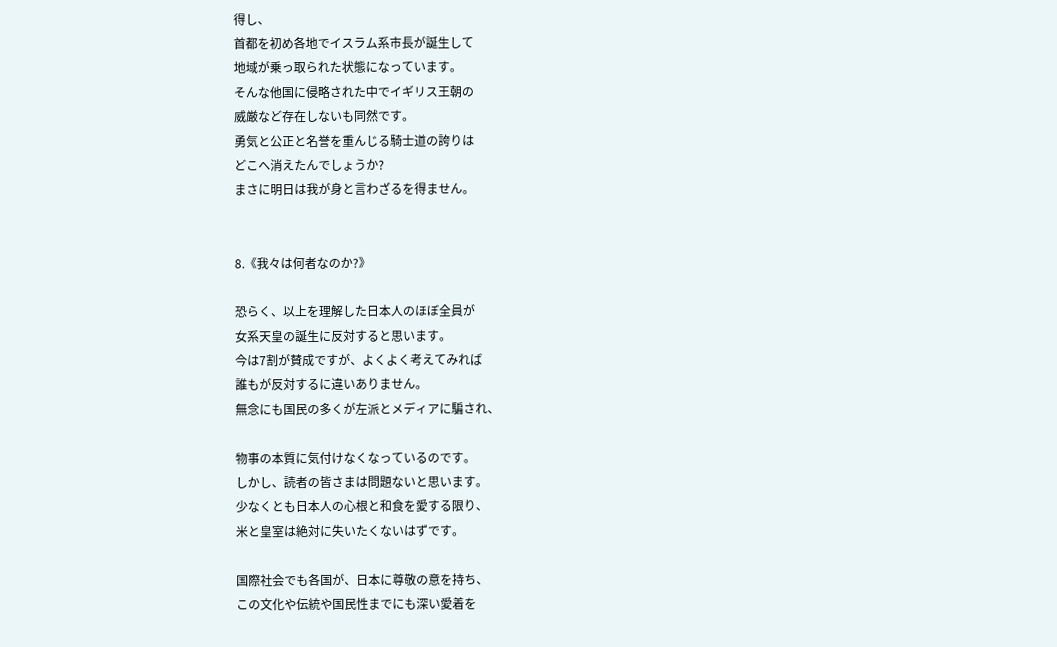得し、
首都を初め各地でイスラム系市長が誕生して
地域が乗っ取られた状態になっています。
そんな他国に侵略された中でイギリス王朝の
威厳など存在しないも同然です。
勇気と公正と名誉を重んじる騎士道の誇りは
どこへ消えたんでしょうか?
まさに明日は我が身と言わざるを得ません。


8.《我々は何者なのか?》

恐らく、以上を理解した日本人のほぼ全員が
女系天皇の誕生に反対すると思います。
今は7割が賛成ですが、よくよく考えてみれば
誰もが反対するに違いありません。
無念にも国民の多くが左派とメディアに騙され、

物事の本質に気付けなくなっているのです。
しかし、読者の皆さまは問題ないと思います。
少なくとも日本人の心根と和食を愛する限り、
米と皇室は絶対に失いたくないはずです。

国際社会でも各国が、日本に尊敬の意を持ち、
この文化や伝統や国民性までにも深い愛着を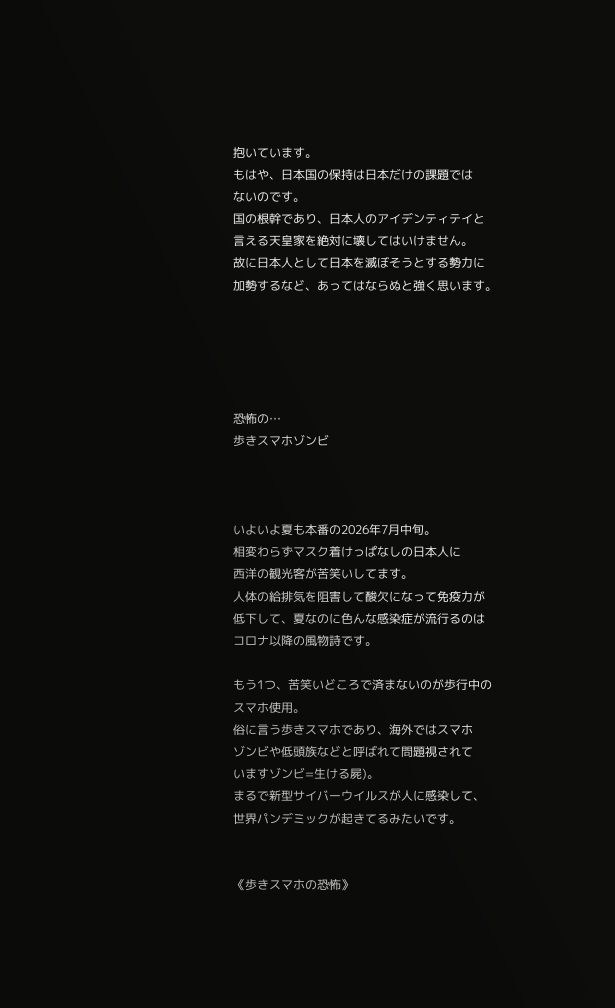抱いています。
もはや、日本国の保持は日本だけの課題では
ないのです。
国の根幹であり、日本人のアイデンティテイと
言える天皇家を絶対に壊してはいけません。
故に日本人として日本を滅ぼそうとする勢力に
加勢するなど、あってはならぬと強く思います。





恐怖の…
歩きスマホゾンビ



いよいよ夏も本番の2026年7月中旬。
相変わらずマスク着けっぱなしの日本人に
西洋の観光客が苦笑いしてます。
人体の給排気を阻害して酸欠になって免疫力が
低下して、夏なのに色んな感染症が流行るのは
コロナ以降の風物詩です。

もう1つ、苦笑いどころで済まないのが歩行中の
スマホ使用。
俗に言う歩きスマホであり、海外ではスマホ
ゾンビや低頭族などと呼ばれて問題視されて
いますゾンビ=生ける屍)。
まるで新型サイバーウイルスが人に感染して、
世界パンデミックが起きてるみたいです。


《歩きスマホの恐怖》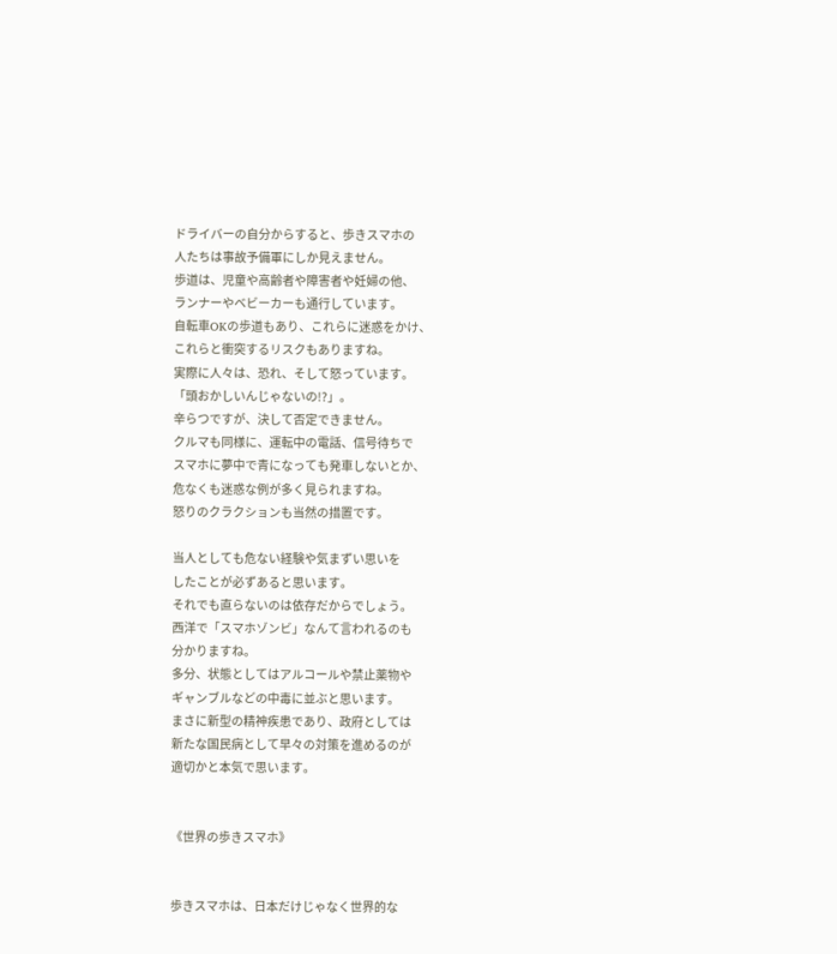ドライバーの自分からすると、歩きスマホの
人たちは事故予備軍にしか見えません。
歩道は、児童や高齢者や障害者や妊婦の他、
ランナーやベビーカーも通行しています。
自転車OKの歩道もあり、これらに迷惑をかけ、
これらと衝突するリスクもありますね。
実際に人々は、恐れ、そして怒っています。
「頭おかしいんじゃないの!?」。
辛らつですが、決して否定できません。
クルマも同様に、運転中の電話、信号待ちで
スマホに夢中で青になっても発車しないとか、
危なくも迷惑な例が多く見られますね。
怒りのクラクションも当然の措置です。

当人としても危ない経験や気まずい思いを
したことが必ずあると思います。
それでも直らないのは依存だからでしょう。
西洋で「スマホゾンビ」なんて言われるのも
分かりますね。
多分、状態としてはアルコールや禁止薬物や
ギャンブルなどの中毒に並ぶと思います。
まさに新型の精神疾患であり、政府としては
新たな国民病として早々の対策を進めるのが
適切かと本気で思います。


《世界の歩きスマホ》


歩きスマホは、日本だけじゃなく世界的な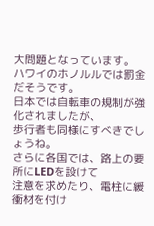大問題となっています。
ハワイのホノルルでは罰金だそうです。
日本では自転車の規制が強化されましたが、
歩行者も同様にすべきでしょうね。
さらに各国では、路上の要所にLEDを設けて
注意を求めたり、電柱に緩衝材を付け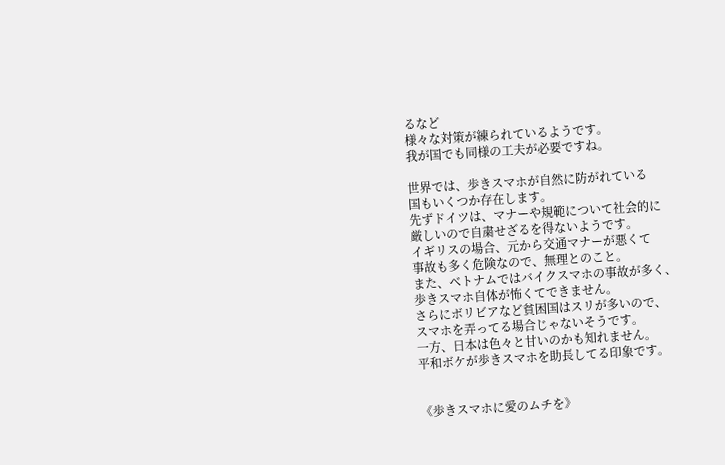るなど
様々な対策が練られているようです。
我が国でも同様の工夫が必要ですね。

世界では、歩きスマホが自然に防がれている
国もいくつか存在します。
先ずドイツは、マナーや規範について社会的に
厳しいので自粛せざるを得ないようです。
イギリスの場合、元から交通マナーが悪くて
事故も多く危険なので、無理とのこと。
また、ベトナムではバイクスマホの事故が多く、
歩きスマホ自体が怖くてできません。
さらにボリビアなど貧困国はスリが多いので、
スマホを弄ってる場合じゃないそうです。
一方、日本は色々と甘いのかも知れません。
平和ボケが歩きスマホを助長してる印象です。


《歩きスマホに愛のムチを》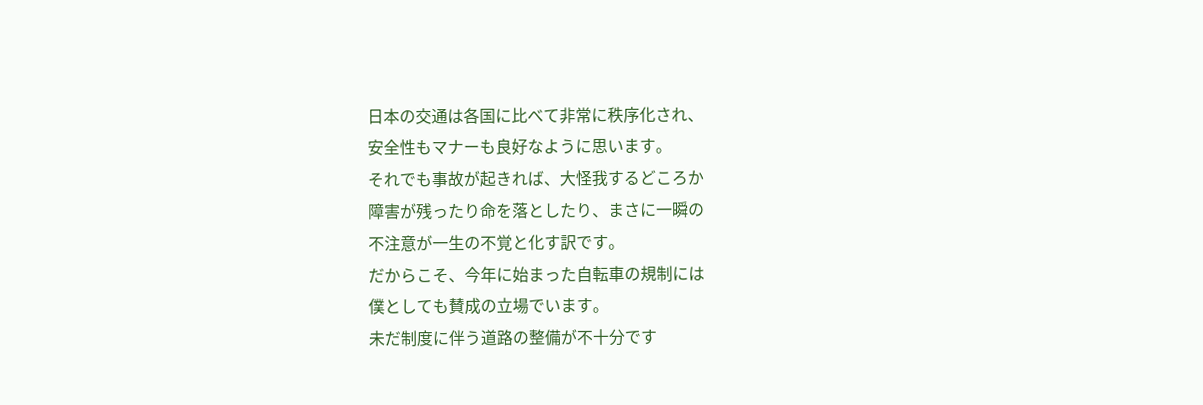日本の交通は各国に比べて非常に秩序化され、
安全性もマナーも良好なように思います。
それでも事故が起きれば、大怪我するどころか
障害が残ったり命を落としたり、まさに一瞬の
不注意が一生の不覚と化す訳です。
だからこそ、今年に始まった自転車の規制には
僕としても賛成の立場でいます。
未だ制度に伴う道路の整備が不十分です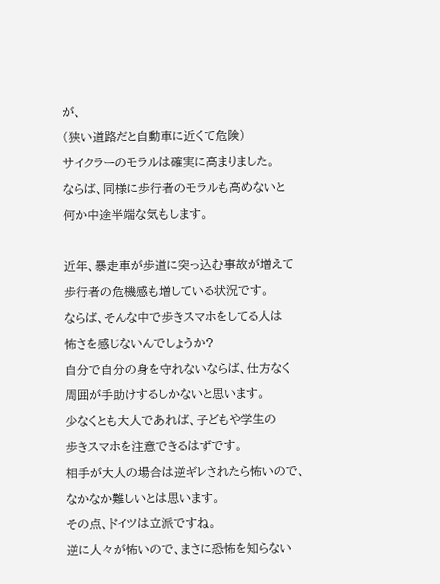が、
(狭い道路だと自動車に近くて危険)
サイクラーのモラルは確実に高まりました。
ならば、同様に歩行者のモラルも高めないと
何か中途半端な気もします。

近年、暴走車が歩道に突っ込む事故が増えて
歩行者の危機感も増している状況です。
ならば、そんな中で歩きスマホをしてる人は
怖さを感じないんでしょうか?
自分で自分の身を守れないならば、仕方なく
周囲が手助けするしかないと思います。
少なくとも大人であれば、子どもや学生の
歩きスマホを注意できるはずです。
相手が大人の場合は逆ギレされたら怖いので、
なかなか難しいとは思います。
その点、ドイツは立派ですね。
逆に人々が怖いので、まさに恐怖を知らない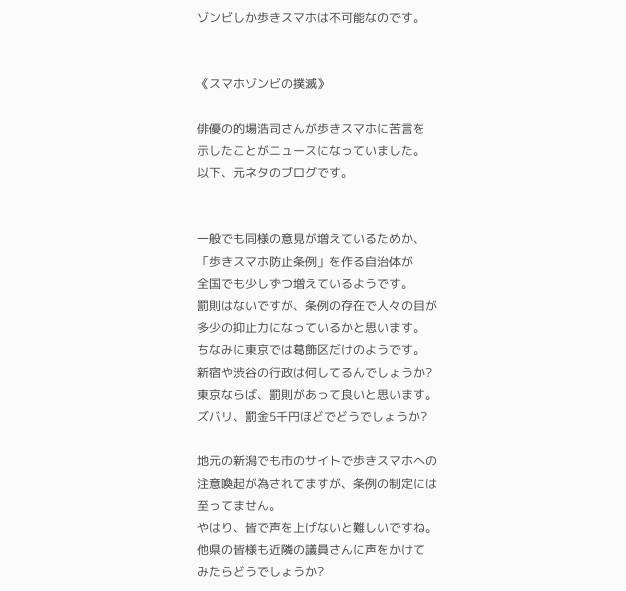ゾンビしか歩きスマホは不可能なのです。


《スマホゾンビの撲滅》

俳優の的場浩司さんが歩きスマホに苦言を
示したことがニュースになっていました。
以下、元ネタのブログです。


一般でも同様の意見が増えているためか、
「歩きスマホ防止条例」を作る自治体が
全国でも少しずつ増えているようです。
罰則はないですが、条例の存在で人々の目が
多少の抑止力になっているかと思います。
ちなみに東京では葛飾区だけのようです。
新宿や渋谷の行政は何してるんでしょうか?
東京ならば、罰則があって良いと思います。
ズバリ、罰金5千円ほどでどうでしょうか?

地元の新潟でも市のサイトで歩きスマホへの
注意喚起が為されてますが、条例の制定には
至ってません。
やはり、皆で声を上げないと難しいですね。
他県の皆様も近隣の議員さんに声をかけて
みたらどうでしょうか?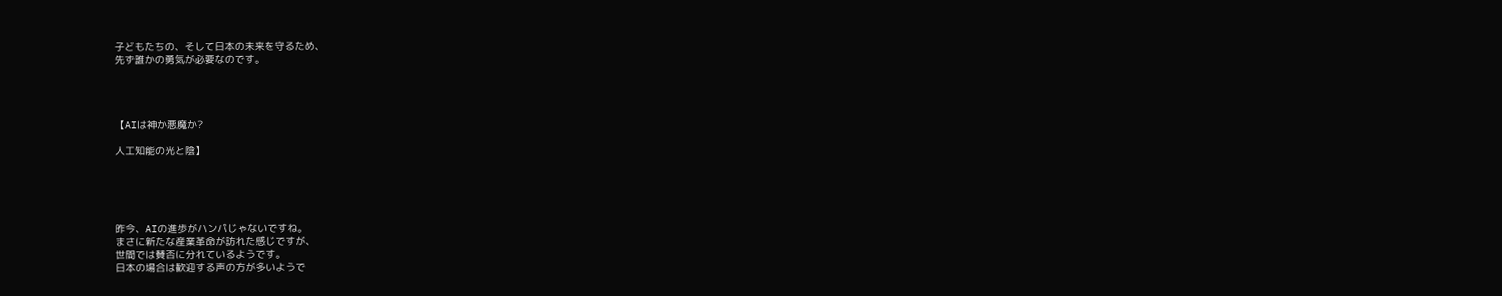子どもたちの、そして日本の未来を守るため、
先ず誰かの勇気が必要なのです。




【AIは神か悪魔か?

人工知能の光と陰】





昨今、AIの進歩がハンパじゃないですね。
まさに新たな産業革命が訪れた感じですが、
世間では賛否に分れているようです。
日本の場合は歓迎する声の方が多いようで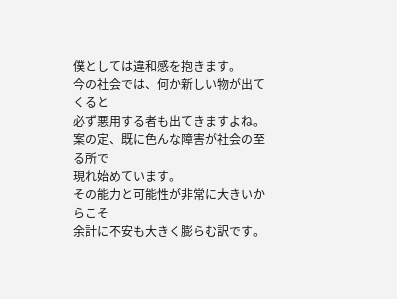僕としては違和感を抱きます。
今の社会では、何か新しい物が出てくると
必ず悪用する者も出てきますよね。
案の定、既に色んな障害が社会の至る所で
現れ始めています。
その能力と可能性が非常に大きいからこそ
余計に不安も大きく膨らむ訳です。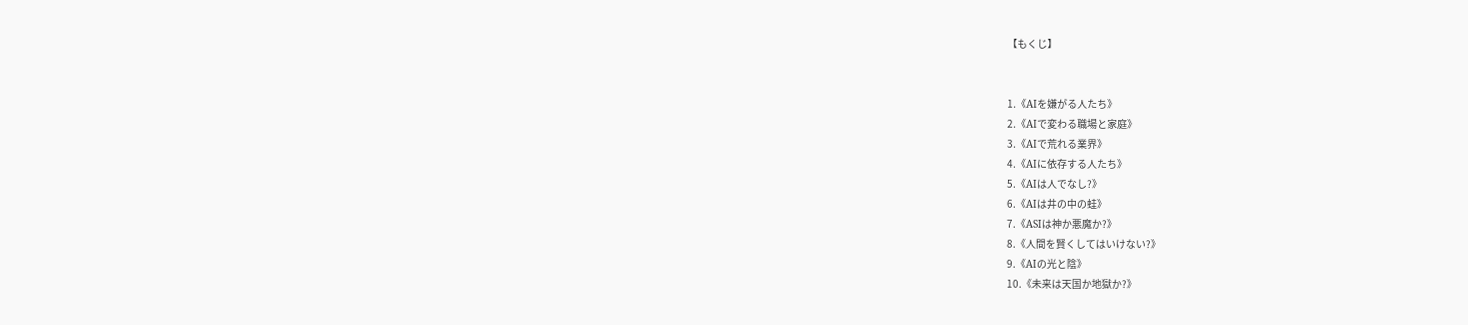【もくじ】


1.《AIを嫌がる人たち》
2.《AIで変わる職場と家庭》
3.《AIで荒れる業界》
4.《AIに依存する人たち》
5.《AIは人でなし?》
6.《AIは井の中の蛙》
7.《ASIは神か悪魔か?》
8.《人間を賢くしてはいけない?》
9.《AIの光と陰》
10.《未来は天国か地獄か?》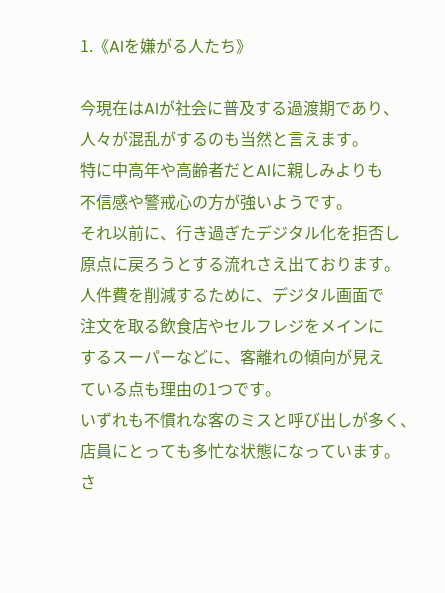1.《AIを嫌がる人たち》

今現在はAIが社会に普及する過渡期であり、
人々が混乱がするのも当然と言えます。
特に中高年や高齢者だとAIに親しみよりも
不信感や警戒心の方が強いようです。
それ以前に、行き過ぎたデジタル化を拒否し
原点に戻ろうとする流れさえ出ております。
人件費を削減するために、デジタル画面で
注文を取る飲食店やセルフレジをメインに
するスーパーなどに、客離れの傾向が見え
ている点も理由の1つです。
いずれも不慣れな客のミスと呼び出しが多く、
店員にとっても多忙な状態になっています。
さ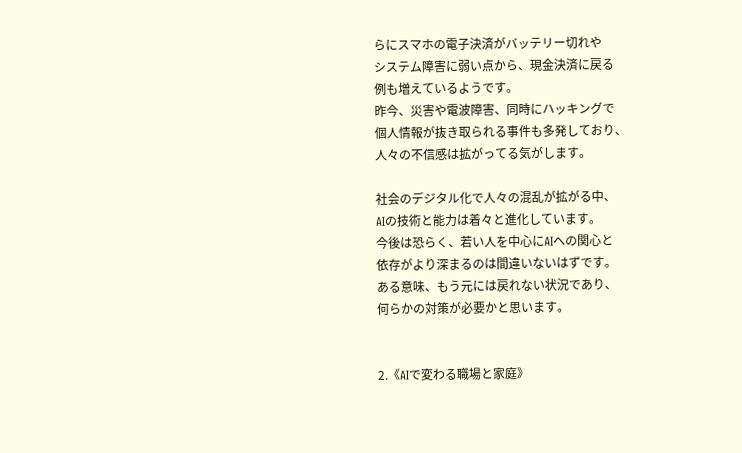らにスマホの電子決済がバッテリー切れや
システム障害に弱い点から、現金決済に戻る
例も増えているようです。
昨今、災害や電波障害、同時にハッキングで
個人情報が抜き取られる事件も多発しており、
人々の不信感は拡がってる気がします。

社会のデジタル化で人々の混乱が拡がる中、
AIの技術と能力は着々と進化しています。
今後は恐らく、若い人を中心にAIへの関心と
依存がより深まるのは間違いないはずです。
ある意味、もう元には戻れない状況であり、
何らかの対策が必要かと思います。


2.《AIで変わる職場と家庭》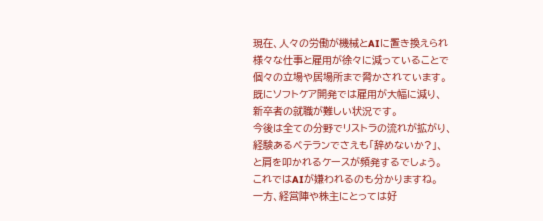現在、人々の労働が機械とAIに置き換えられ
様々な仕事と雇用が徐々に減っていることで
個々の立場や居場所まで脅かされています。
既にソフトケア開発では雇用が大幅に減り、
新卒者の就職が難しい状況です。
今後は全ての分野でリストラの流れが拡がり、
経験あるベテランでさえも「辞めないか?」、
と肩を叩かれるケースが頻発するでしょう。
これではAIが嫌われるのも分かりますね。
一方、経営陣や株主にとっては好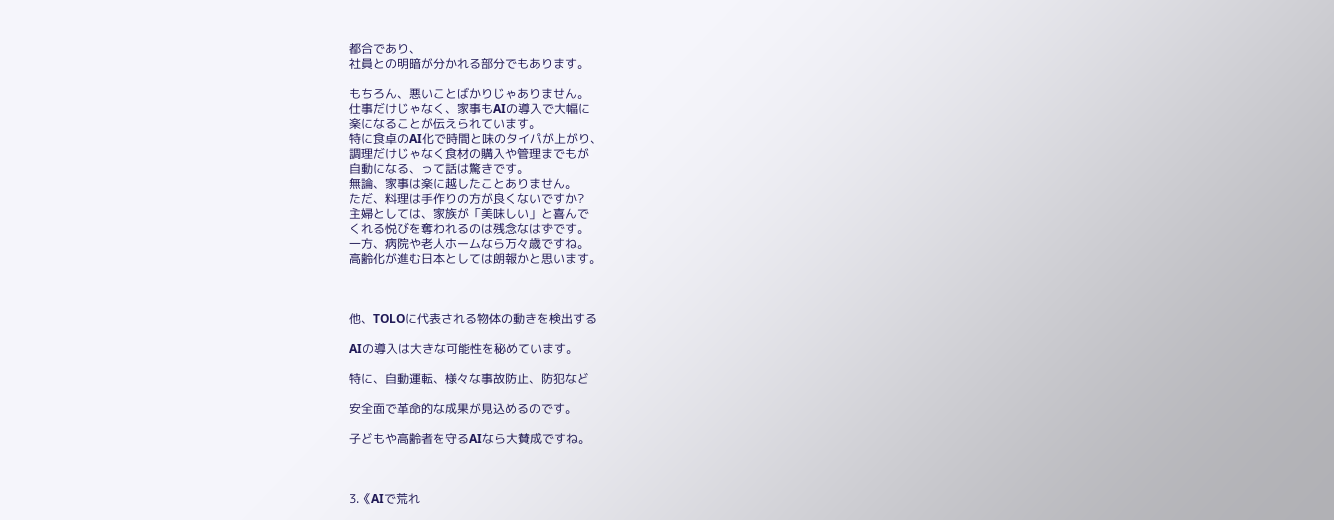都合であり、
社員との明暗が分かれる部分でもあります。

もちろん、悪いことばかりじゃありません。
仕事だけじゃなく、家事もAIの導入で大幅に
楽になることが伝えられています。
特に食卓のAI化で時間と味のタイパが上がり、
調理だけじゃなく食材の購入や管理までもが
自動になる、って話は驚きです。
無論、家事は楽に越したことありません。
ただ、料理は手作りの方が良くないですか?
主婦としては、家族が「美味しい」と喜んで
くれる悦びを奪われるのは残念なはずです。
一方、病院や老人ホームなら万々歳ですね。
高齢化が進む日本としては朗報かと思います。



他、TOLOに代表される物体の動きを検出する

AIの導入は大きな可能性を秘めています。

特に、自動運転、様々な事故防止、防犯など

安全面で革命的な成果が見込めるのです。

子どもや高齢者を守るAIなら大賛成ですね。



3.《AIで荒れ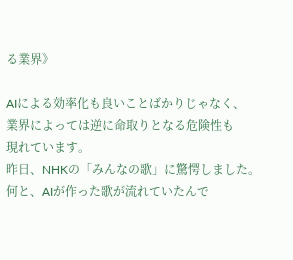る業界》

AIによる効率化も良いことばかりじゃなく、
業界によっては逆に命取りとなる危険性も
現れています。
昨日、NHKの「みんなの歌」に驚愕しました。
何と、AIが作った歌が流れていたんで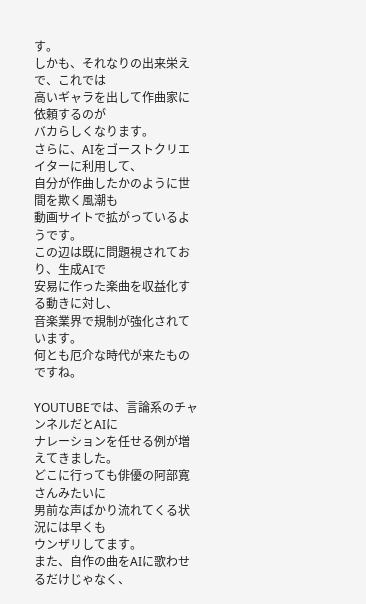す。
しかも、それなりの出来栄えで、これでは
高いギャラを出して作曲家に依頼するのが
バカらしくなります。
さらに、AIをゴーストクリエイターに利用して、
自分が作曲したかのように世間を欺く風潮も
動画サイトで拡がっているようです。
この辺は既に問題視されており、生成AIで
安易に作った楽曲を収益化する動きに対し、
音楽業界で規制が強化されています。
何とも厄介な時代が来たものですね。

YOUTUBEでは、言論系のチャンネルだとAIに
ナレーションを任せる例が増えてきました。
どこに行っても俳優の阿部寛さんみたいに
男前な声ばかり流れてくる状況には早くも
ウンザリしてます。
また、自作の曲をAIに歌わせるだけじゃなく、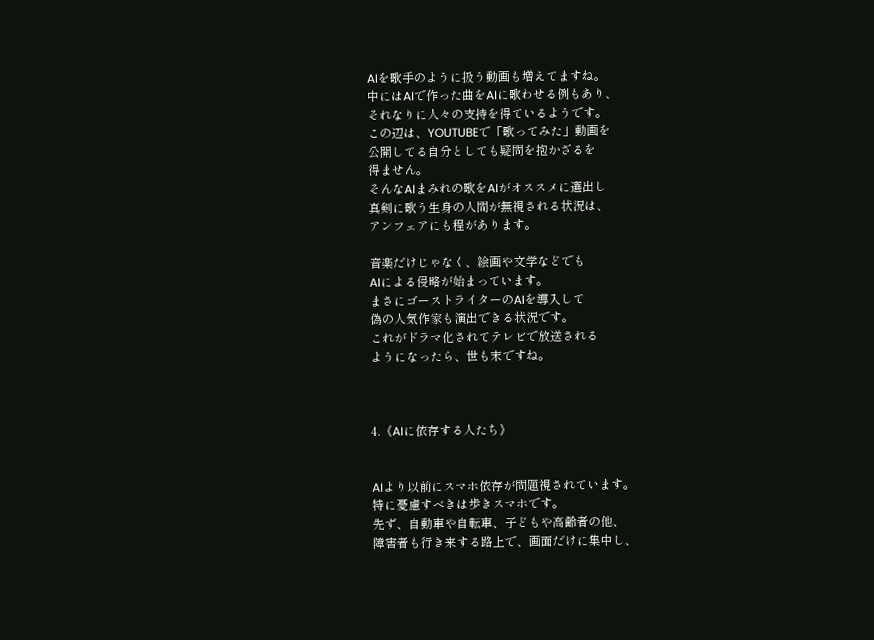AIを歌手のように扱う動画も増えてますね。
中にはAIで作った曲をAIに歌わせる例もあり、
それなりに人々の支持を得ているようです。
この辺は、YOUTUBEで「歌ってみた」動画を
公開してる自分としても疑問を抱かざるを
得ません。
そんなAIまみれの歌をAIがオススメに選出し
真剣に歌う生身の人間が無視される状況は、
アンフェアにも程があります。

音楽だけじゃなく、絵画や文学などでも
AIによる侵略が始まっています。
まさにゴーストライターのAIを導入して
偽の人気作家も演出できる状況です。
これがドラマ化されてテレビで放送される
ようになったら、世も末ですね。



4.《AIに依存する人たち》


AIより以前にスマホ依存が問題視されています。
特に憂慮すべきは歩きスマホです。
先ず、自動車や自転車、子どもや高齢者の他、
障害者も行き来する路上で、画面だけに集中し、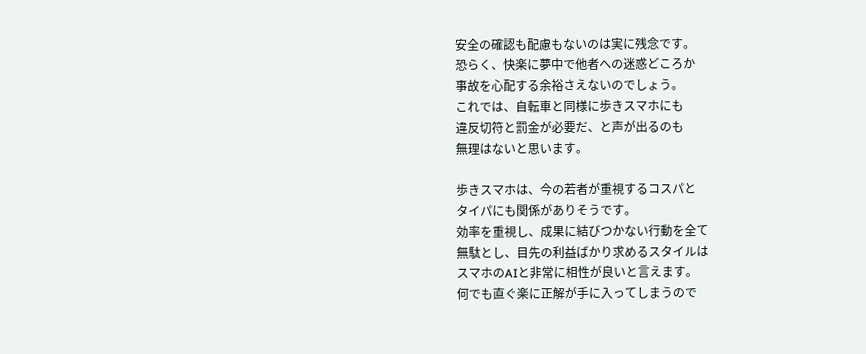安全の確認も配慮もないのは実に残念です。
恐らく、快楽に夢中で他者への迷惑どころか
事故を心配する余裕さえないのでしょう。
これでは、自転車と同様に歩きスマホにも
違反切符と罰金が必要だ、と声が出るのも
無理はないと思います。

歩きスマホは、今の若者が重視するコスパと
タイパにも関係がありそうです。
効率を重視し、成果に結びつかない行動を全て
無駄とし、目先の利益ばかり求めるスタイルは
スマホのAIと非常に相性が良いと言えます。
何でも直ぐ楽に正解が手に入ってしまうので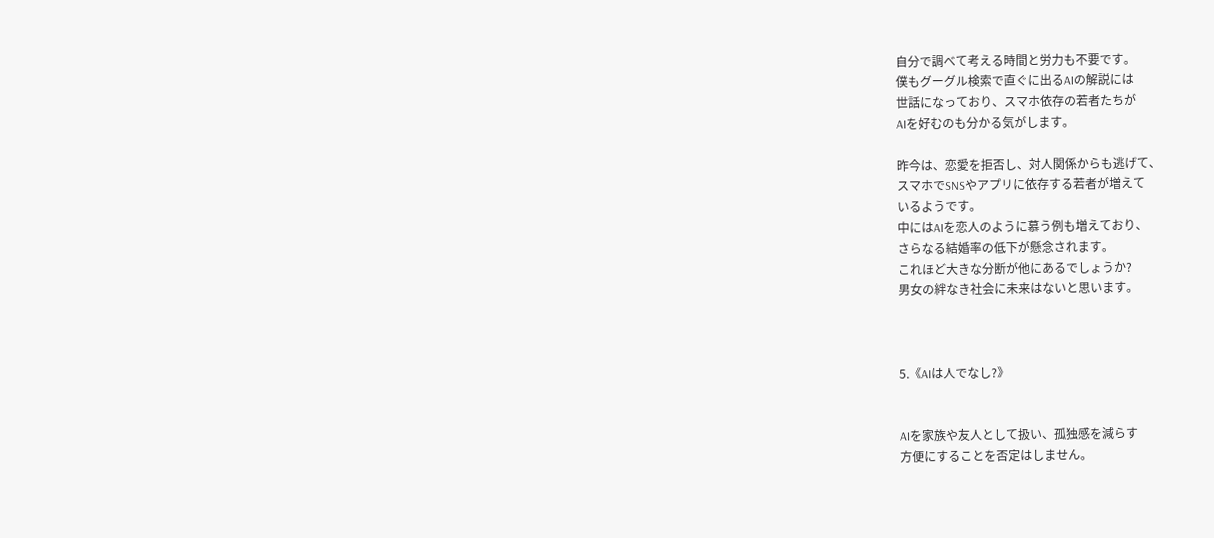自分で調べて考える時間と労力も不要です。
僕もグーグル検索で直ぐに出るAIの解説には
世話になっており、スマホ依存の若者たちが
AIを好むのも分かる気がします。

昨今は、恋愛を拒否し、対人関係からも逃げて、
スマホでSNSやアプリに依存する若者が増えて
いるようです。
中にはAIを恋人のように慕う例も増えており、
さらなる結婚率の低下が懸念されます。
これほど大きな分断が他にあるでしょうか?
男女の絆なき社会に未来はないと思います。



5.《AIは人でなし?》


AIを家族や友人として扱い、孤独感を減らす
方便にすることを否定はしません。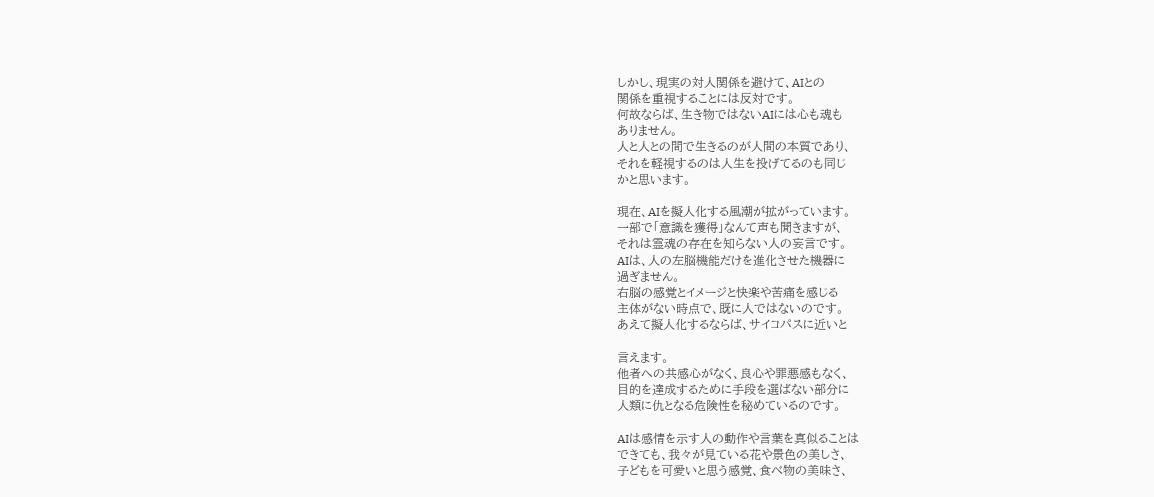しかし、現実の対人関係を避けて、AIとの
関係を重視することには反対です。
何故ならば、生き物ではないAIには心も魂も
ありません。
人と人との間で生きるのが人間の本質であり、
それを軽視するのは人生を投げてるのも同じ
かと思います。

現在、AIを擬人化する風潮が拡がっています。
一部で「意識を獲得」なんて声も聞きますが、
それは霊魂の存在を知らない人の妄言です。
AIは、人の左脳機能だけを進化させた機器に
過ぎません。
右脳の感覚とイメージと快楽や苦痛を感じる
主体がない時点で、既に人ではないのです。
あえて擬人化するならば、サイコパスに近いと

言えます。
他者への共感心がなく、良心や罪悪感もなく、
目的を達成するために手段を選ばない部分に
人類に仇となる危険性を秘めているのです。

AIは感情を示す人の動作や言葉を真似ることは
できても、我々が見ている花や景色の美しさ、
子どもを可愛いと思う感覚、食べ物の美味さ、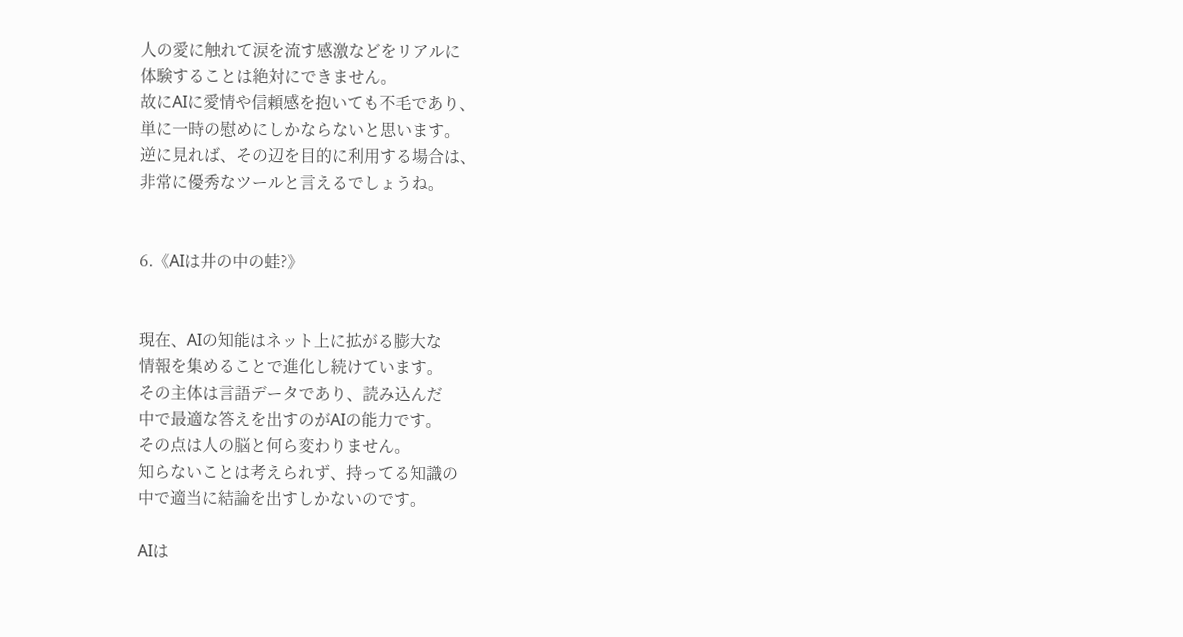人の愛に触れて涙を流す感激などをリアルに
体験することは絶対にできません。
故にAIに愛情や信頼感を抱いても不毛であり、
単に一時の慰めにしかならないと思います。
逆に見れば、その辺を目的に利用する場合は、
非常に優秀なツールと言えるでしょうね。


6.《AIは井の中の蛙?》


現在、AIの知能はネット上に拡がる膨大な
情報を集めることで進化し続けています。
その主体は言語データであり、読み込んだ
中で最適な答えを出すのがAIの能力です。
その点は人の脳と何ら変わりません。
知らないことは考えられず、持ってる知識の
中で適当に結論を出すしかないのです。

AIは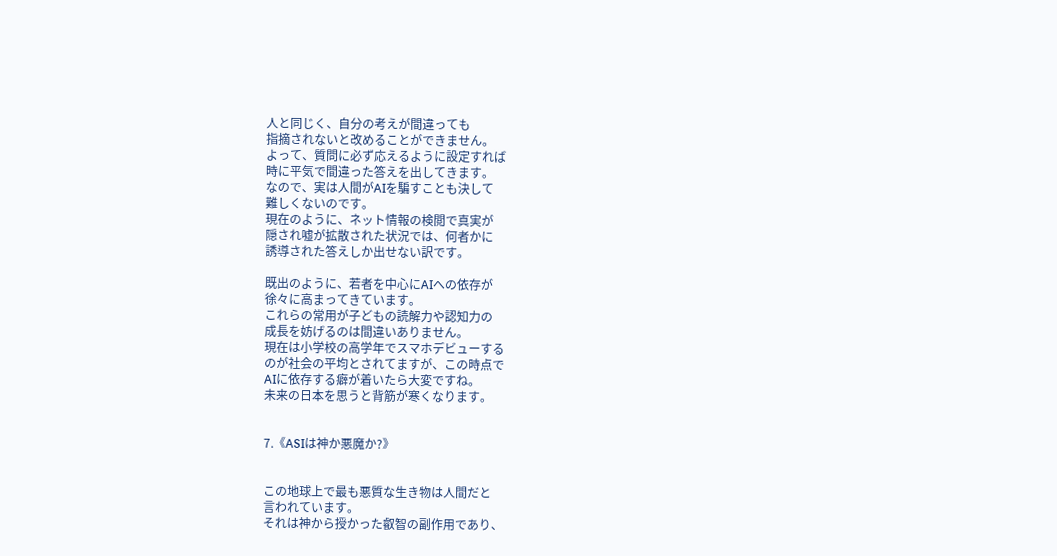人と同じく、自分の考えが間違っても
指摘されないと改めることができません。
よって、質問に必ず応えるように設定すれば
時に平気で間違った答えを出してきます。
なので、実は人間がAIを騙すことも決して
難しくないのです。
現在のように、ネット情報の検閲で真実が
隠され嘘が拡散された状況では、何者かに
誘導された答えしか出せない訳です。

既出のように、若者を中心にAIへの依存が
徐々に高まってきています。
これらの常用が子どもの読解力や認知力の
成長を妨げるのは間違いありません。
現在は小学校の高学年でスマホデビューする
のが社会の平均とされてますが、この時点で
AIに依存する癖が着いたら大変ですね。
未来の日本を思うと背筋が寒くなります。


7.《ASIは神か悪魔か?》


この地球上で最も悪質な生き物は人間だと
言われています。
それは神から授かった叡智の副作用であり、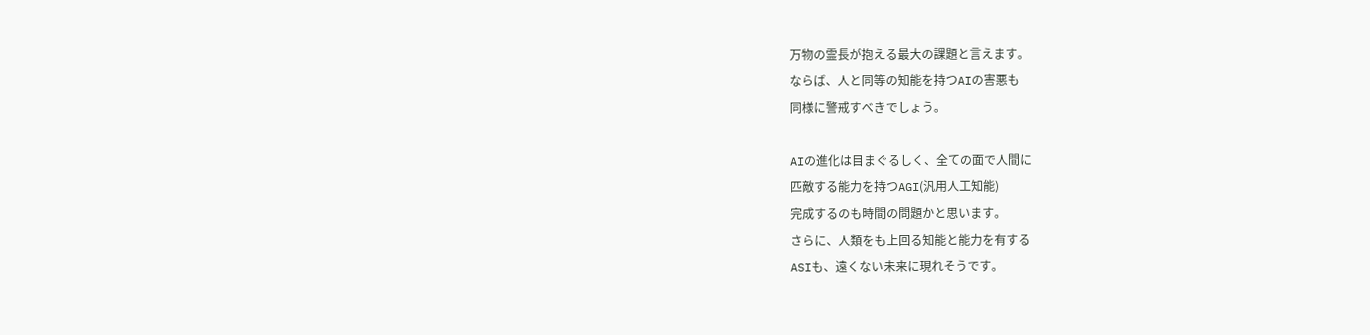万物の霊長が抱える最大の課題と言えます。
ならば、人と同等の知能を持つAIの害悪も
同様に警戒すべきでしょう。

AIの進化は目まぐるしく、全ての面で人間に
匹敵する能力を持つAGI(汎用人工知能)
完成するのも時間の問題かと思います。
さらに、人類をも上回る知能と能力を有する
ASIも、遠くない未来に現れそうです。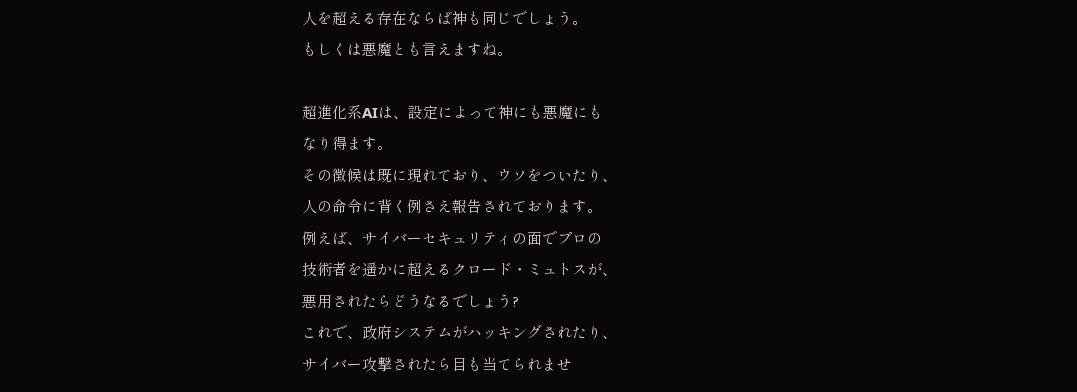人を超える存在ならば神も同じでしょう。
もしくは悪魔とも言えますね。

超進化系AIは、設定によって神にも悪魔にも
なり得ます。
その徴候は既に現れており、ウソをついたり、
人の命令に背く例さえ報告されております。
例えば、サイバーセキュリティの面でプロの
技術者を遥かに超えるクロード・ミュトスが、
悪用されたらどうなるでしょう?
これで、政府システムがハッキングされたり、
サイバー攻撃されたら目も当てられませ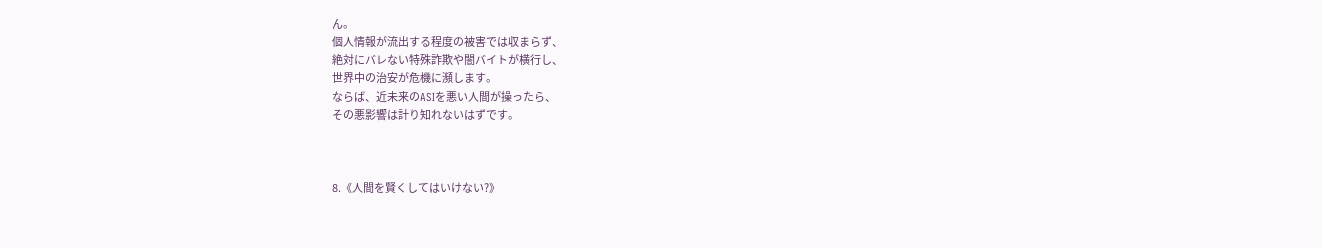ん。
個人情報が流出する程度の被害では収まらず、
絶対にバレない特殊詐欺や闇バイトが横行し、
世界中の治安が危機に瀕します。
ならば、近未来のASIを悪い人間が操ったら、
その悪影響は計り知れないはずです。



8.《人間を賢くしてはいけない?》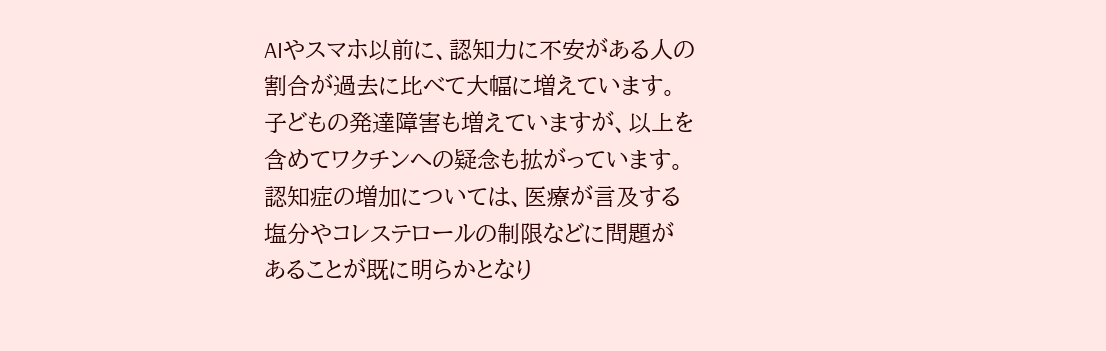AIやスマホ以前に、認知力に不安がある人の
割合が過去に比べて大幅に増えています。
子どもの発達障害も増えていますが、以上を
含めてワクチンへの疑念も拡がっています。
認知症の増加については、医療が言及する
塩分やコレステロールの制限などに問題が
あることが既に明らかとなり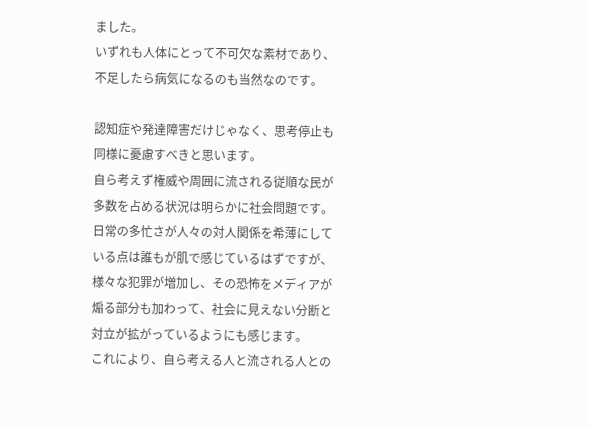ました。
いずれも人体にとって不可欠な素材であり、
不足したら病気になるのも当然なのです。

認知症や発達障害だけじゃなく、思考停止も
同様に憂慮すべきと思います。
自ら考えず権威や周囲に流される従順な民が
多数を占める状況は明らかに社会問題です。
日常の多忙さが人々の対人関係を希薄にして
いる点は誰もが肌で感じているはずですが、
様々な犯罪が増加し、その恐怖をメディアが
煽る部分も加わって、社会に見えない分断と
対立が拡がっているようにも感じます。
これにより、自ら考える人と流される人との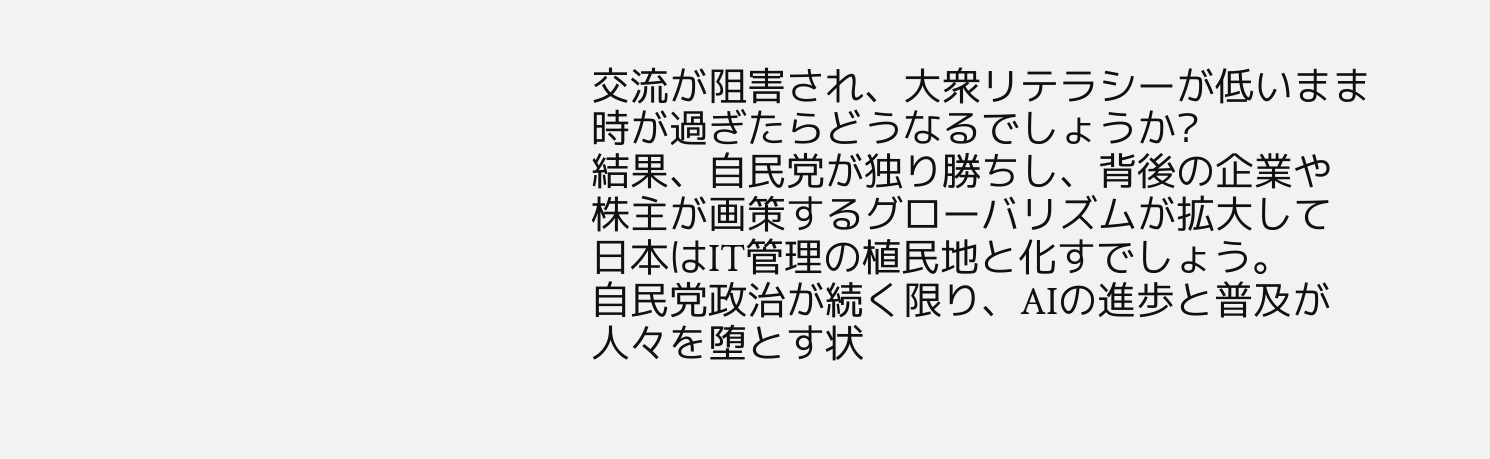交流が阻害され、大衆リテラシーが低いまま
時が過ぎたらどうなるでしょうか?
結果、自民党が独り勝ちし、背後の企業や
株主が画策するグローバリズムが拡大して
日本はIT管理の植民地と化すでしょう。
自民党政治が続く限り、AIの進歩と普及が
人々を堕とす状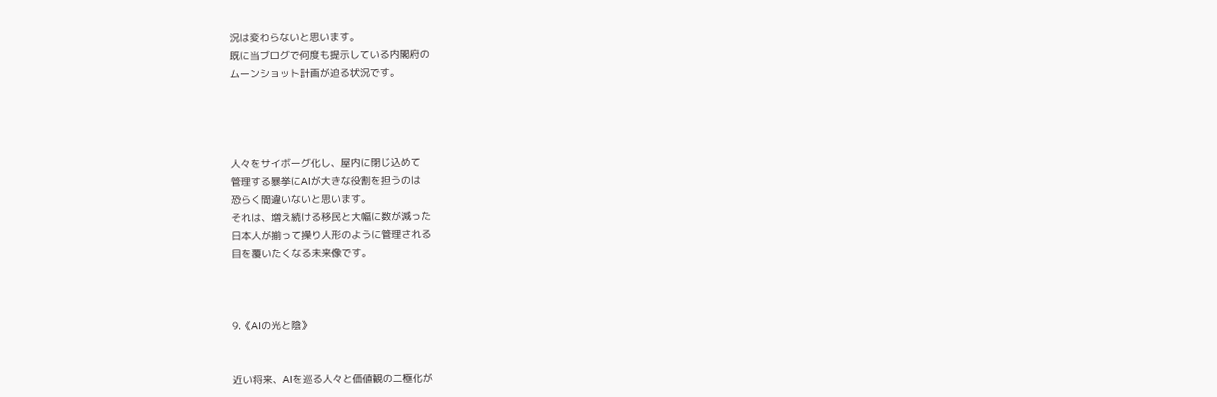況は変わらないと思います。
既に当ブログで何度も提示している内閣府の
ムーンショット計画が迫る状況です。




人々をサイボーグ化し、屋内に閉じ込めて
管理する暴挙にAIが大きな役割を担うのは
恐らく間違いないと思います。
それは、増え続ける移民と大幅に数が減った
日本人が揃って操り人形のように管理される
目を覆いたくなる未来像です。



9.《AIの光と陰》


近い将来、AIを巡る人々と価値観の二極化が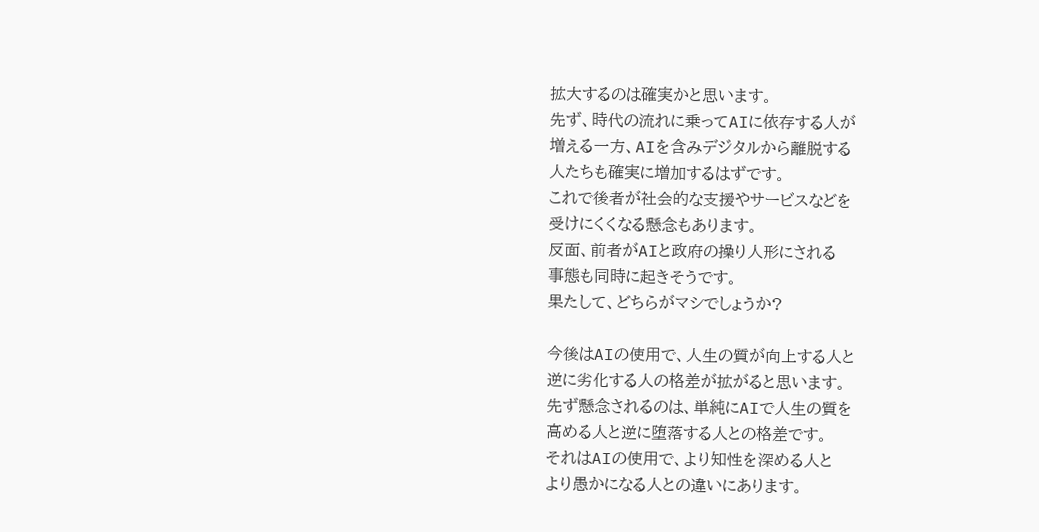拡大するのは確実かと思います。
先ず、時代の流れに乗ってAIに依存する人が
増える一方、AIを含みデジタルから離脱する
人たちも確実に増加するはずです。
これで後者が社会的な支援やサービスなどを
受けにくくなる懸念もあります。
反面、前者がAIと政府の操り人形にされる
事態も同時に起きそうです。
果たして、どちらがマシでしょうか?

今後はAIの使用で、人生の質が向上する人と
逆に劣化する人の格差が拡がると思います。
先ず懸念されるのは、単純にAIで人生の質を
高める人と逆に堕落する人との格差です。
それはAIの使用で、より知性を深める人と
より愚かになる人との違いにあります。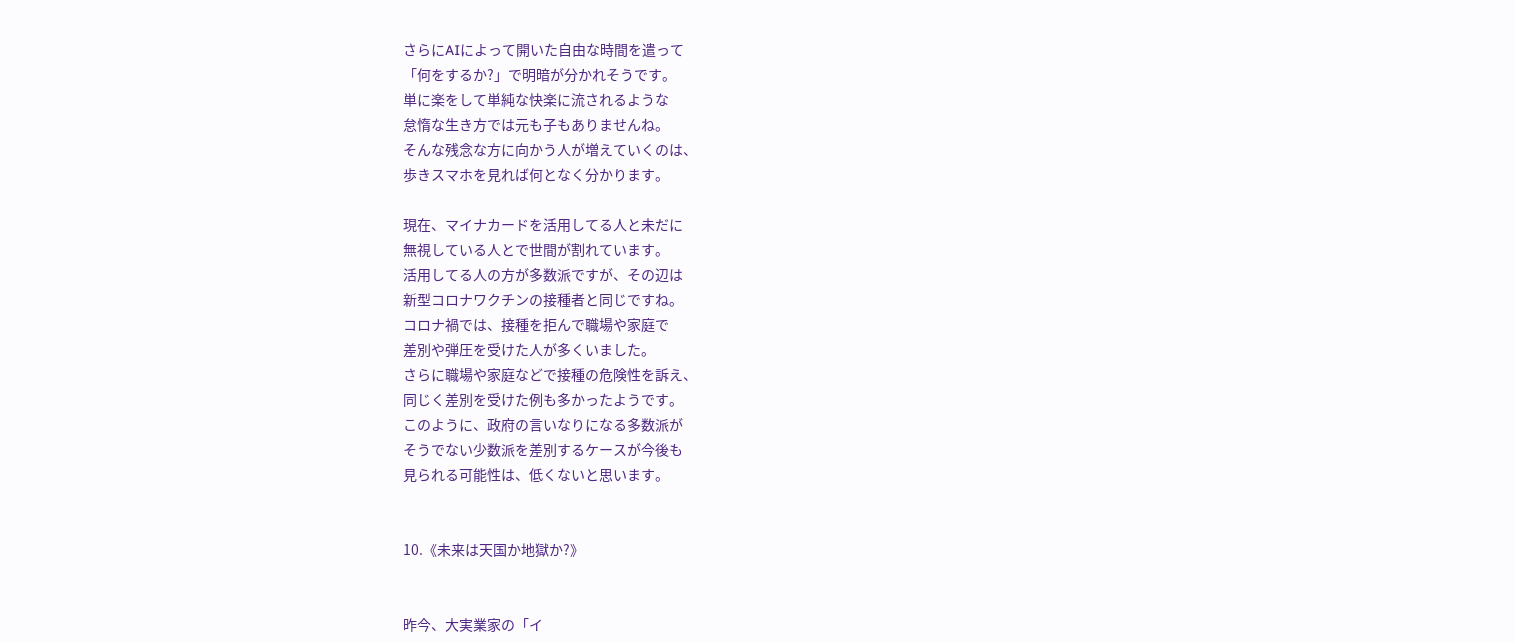さらにAIによって開いた自由な時間を遣って
「何をするか?」で明暗が分かれそうです。
単に楽をして単純な快楽に流されるような
怠惰な生き方では元も子もありませんね。
そんな残念な方に向かう人が増えていくのは、
歩きスマホを見れば何となく分かります。

現在、マイナカードを活用してる人と未だに
無視している人とで世間が割れています。
活用してる人の方が多数派ですが、その辺は
新型コロナワクチンの接種者と同じですね。
コロナ禍では、接種を拒んで職場や家庭で
差別や弾圧を受けた人が多くいました。
さらに職場や家庭などで接種の危険性を訴え、
同じく差別を受けた例も多かったようです。
このように、政府の言いなりになる多数派が
そうでない少数派を差別するケースが今後も
見られる可能性は、低くないと思います。


10.《未来は天国か地獄か?》


昨今、大実業家の「イ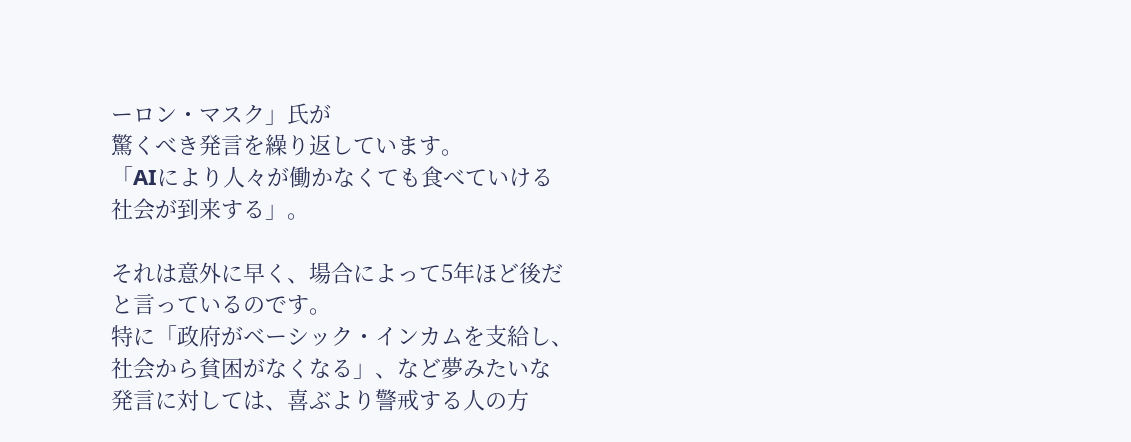ーロン・マスク」氏が
驚くべき発言を繰り返しています。
「AIにより人々が働かなくても食べていける
社会が到来する」。

それは意外に早く、場合によって5年ほど後だ
と言っているのです。
特に「政府がベーシック・インカムを支給し、
社会から貧困がなくなる」、など夢みたいな
発言に対しては、喜ぶより警戒する人の方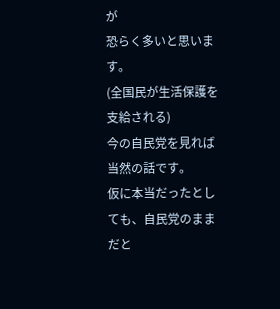が
恐らく多いと思います。
(全国民が生活保護を支給される)
今の自民党を見れば当然の話です。
仮に本当だったとしても、自民党のままだと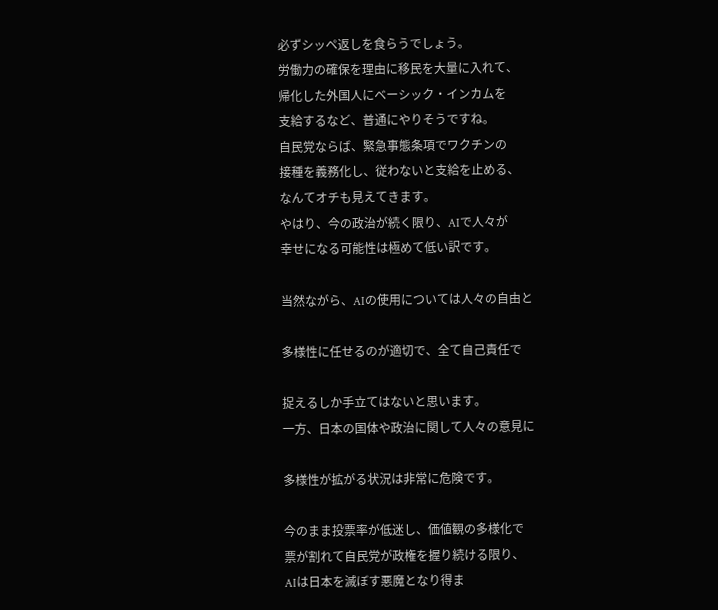必ずシッペ返しを食らうでしょう。
労働力の確保を理由に移民を大量に入れて、
帰化した外国人にベーシック・インカムを
支給するなど、普通にやりそうですね。
自民党ならば、緊急事態条項でワクチンの
接種を義務化し、従わないと支給を止める、
なんてオチも見えてきます。
やはり、今の政治が続く限り、AIで人々が
幸せになる可能性は極めて低い訳です。

当然ながら、AIの使用については人々の自由と

多様性に任せるのが適切で、全て自己責任で

捉えるしか手立てはないと思います。
一方、日本の国体や政治に関して人々の意見に

多様性が拡がる状況は非常に危険です。

今のまま投票率が低迷し、価値観の多様化で
票が割れて自民党が政権を握り続ける限り、
AIは日本を滅ぼす悪魔となり得ま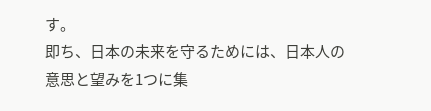す。
即ち、日本の未来を守るためには、日本人の
意思と望みを1つに集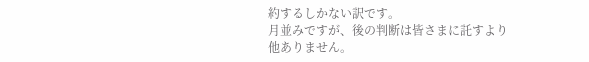約するしかない訳です。
月並みですが、後の判断は皆さまに託すより
他ありません。